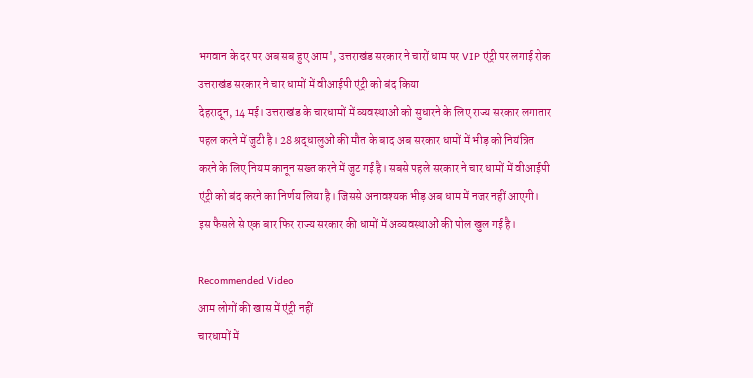भगवान के दर पर अब सब हुए आम', उत्तराखंड सरकार ने चारों धाम पर VIP एंट्री पर लगाई रोक
उत्तराखंड सरकार ने चार धामों में वीआईपी एंट्री को बंद किया
देहरादून, 14 मई। उत्तराखंड के चारधामों में व्यवस्थाओं को सुधारने के लिए राज्य सरकार लगातार पहल करने में जुटी है। 28 श्रद्धालुओं की मौत के बाद अब सरकार धामों में भीड़ को नियंत्रित करने के लिए नियम कानून सख्त करने में जुट गई है। सबसे पहले सरकार ने चार धामों में वीआईपी एंट्री को बंद करने का निर्णय लिया है। जिससे अनावश्यक भीड़ अब धाम में नजर नहीं आएगी। इस फैसले से एक बार फिर राज्य सरकार की धामों में अव्यवस्थाओं की पोल खुल गई है।

Recommended Video
आम लोगों की खास में एंट्री नहीं
चारधामों में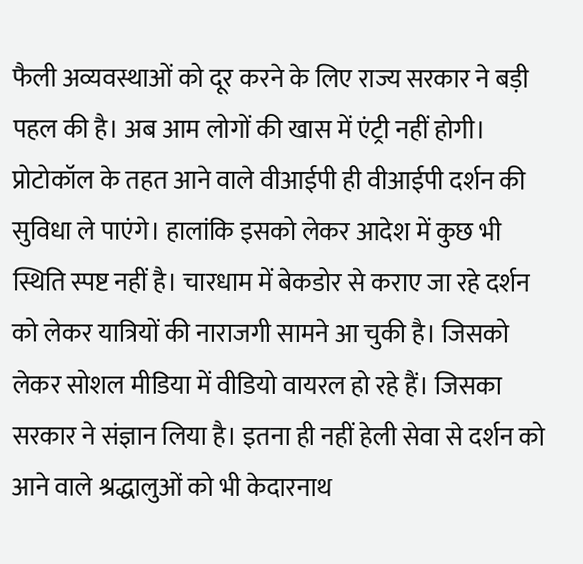फैली अव्यवस्थाओं को दूर करने के लिए राज्य सरकार ने बड़ी पहल की है। अब आम लोगों की खास में एंट्री नहीं होगी। प्रोटोकॉल के तहत आने वाले वीआईपी ही वीआईपी दर्शन की सुविधा ले पाएंगे। हालांकि इसको लेकर आदेश में कुछ भी स्थिति स्पष्ट नहीं है। चारधाम में बेकडोर से कराए जा रहे दर्शन को लेकर यात्रियों की नाराजगी सामने आ चुकी है। जिसको लेकर सोशल मीडिया में वीडियो वायरल हो रहे हैं। जिसका सरकार ने संज्ञान लिया है। इतना ही नहीं हेली सेवा से दर्शन को आने वाले श्रद्धालुओं को भी केदारनाथ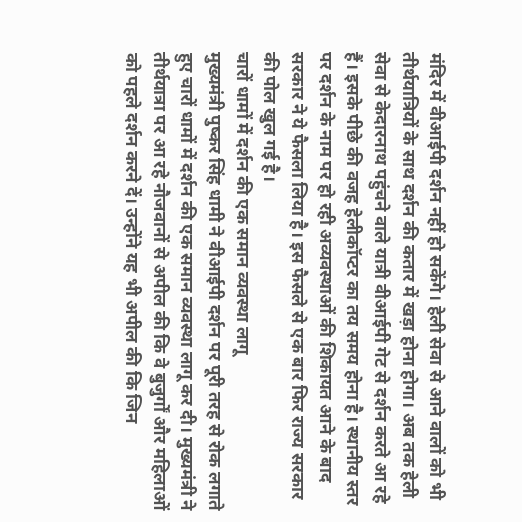मंदिर में वीआईपी दर्शन नहीं हो सकेंगे। हेली सेवा से आने वालों को भी तीर्थयात्रियों के साथ दर्शन की कतार में खड़ा होना होगा। अब तक हेली सेवा से केदारनाथ पहुंचने वाले यात्री वीआईपी गेट से दर्शन करते आ रहे हैं। इसके पीछे की वजह हेलीकॉप्टर का तय समय होना है। स्थानीय स्तर पर दर्शन के नाम पर हो रही अव्यवस्थाओं की शिकायत आने के बाद सरकार ने ये फैसला लिया है। इस फैसले से एक बार फिर राज्य सरकार की पोल खुल गई है।
चारों धामों में दर्शन की एक समान व्यवस्था लागू
मुख्यमंत्री पुष्कर सिंह धामी ने वीआईपी दर्शन पर पूरी तरह से रोक लगाते हुए चारों धामों में दर्शन की एक समान व्यवस्था लागू कर दी। मुख्यमंत्री ने तीर्थयात्रा पर आ रहे नौजवानों से अपील की कि वे बुजुर्गों और महिलाओं को पहले दर्शन करने दें। उन्होंने यह भी अपील की कि जिन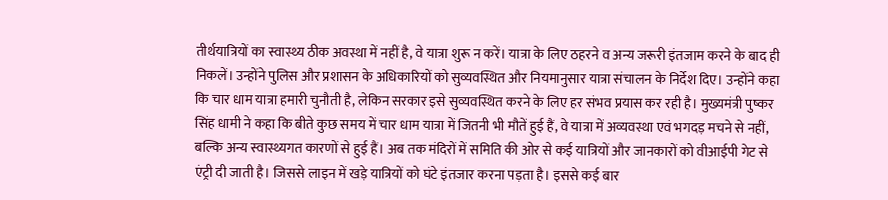तीर्थयात्रियों का स्वास्थ्य ठीक अवस्था में नहीं है, वे यात्रा शुरू न करें। यात्रा के लिए ठहरने व अन्य जरूरी इंतजाम करने के बाद ही निकलें। उन्होंने पुलिस और प्रशासन के अधिकारियों को सुव्यवस्थित और नियमानुसार यात्रा संचालन के निर्देश दिए। उन्होंने कहा कि चार धाम यात्रा हमारी चुनौती है, लेकिन सरकार इसे सुव्यवस्थित करने के लिए हर संभव प्रयास कर रही है। मुख्यमंत्री पुष्कर सिंह धामी ने कहा कि बीते कुछ समय में चार धाम यात्रा में जितनी भी मौतें हुई हैं, वे यात्रा में अव्यवस्था एवं भगदड़ मचने से नहीं, बल्कि अन्य स्वास्थ्यगत कारणों से हुई हैं। अब तक मंदिरों में समिति की ओर से कई यात्रियों और जानकारों को वीआईपी गेट से एंट्री दी जाती है। जिससे लाइन में खड़े यात्रियों को घंटे इंतजार करना पड़ता है। इससे कई बार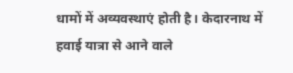धामों में अव्यवस्थाएं होती है। केदारनाथ में हवाई यात्रा से आने वाले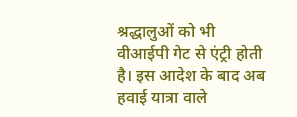श्रद्धालुओं को भी वीआईपी गेट से एंट्री होती है। इस आदेश के बाद अब हवाई यात्रा वाले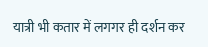यात्री भी कतार में लगगर ही दर्शन कर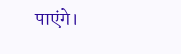पाएंगे।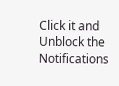Click it and Unblock the Notifications